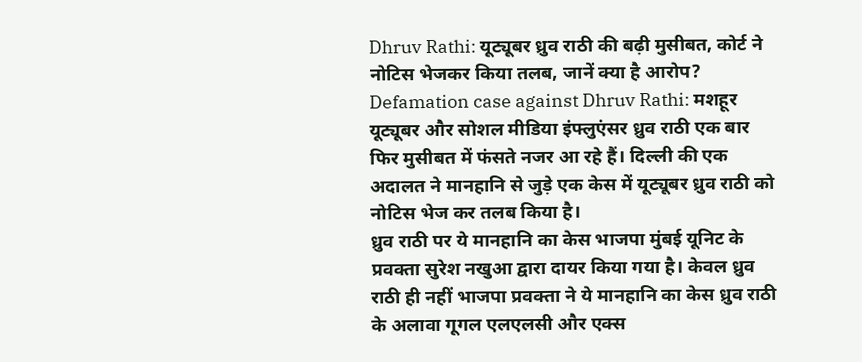Dhruv Rathi: यूट्यूबर ध्रुव राठी की बढ़ी मुसीबत, कोर्ट ने नोटिस भेजकर किया तलब, जानें क्या है आरोप?
Defamation case against Dhruv Rathi: मशहूर यूट्यूबर और सोशल मीडिया इंफ्लुएंसर ध्रुव राठी एक बार फिर मुसीबत में फंसते नजर आ रहे हैं। दिल्ली की एक अदालत ने मानहानि से जुड़े एक केस में यूट्यूबर ध्रुव राठी को नोटिस भेज कर तलब किया है।
ध्रुव राठी पर ये मानहानि का केस भाजपा मुंबई यूनिट के प्रवक्ता सुरेश नखुआ द्वारा दायर किया गया है। केवल ध्रुव राठी ही नहीं भाजपा प्रवक्ता ने ये मानहानि का केस ध्रुव राठी के अलावा गूगल एलएलसी और एक्स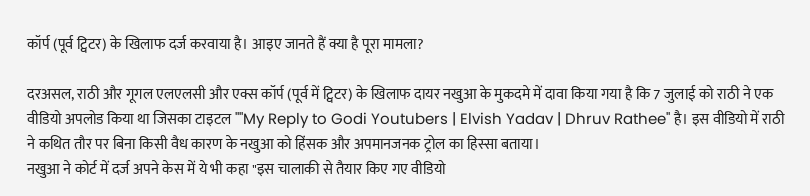कॉर्प (पूर्व ट्विटर) के खिलाफ दर्ज करवाया है। आइए जानते हैं क्या है पूरा मामला?

दरअसल, राठी और गूगल एलएलसी और एक्स कॉर्प (पूर्व में ट्विटर) के खिलाफ दायर नखुआ के मुकदमे में दावा किया गया है कि 7 जुलाई को राठी ने एक वीडियो अपलोड किया था जिसका टाइटल ""My Reply to Godi Youtubers | Elvish Yadav | Dhruv Rathee" है। इस वीडियो में राठी ने कथित तौर पर बिना किसी वैध कारण के नखुआ को हिंसक और अपमानजनक ट्रोल का हिस्सा बताया।
नखुआ ने कोर्ट में दर्ज अपने केस में ये भी कहा "इस चालाकी से तैयार किए गए वीडियो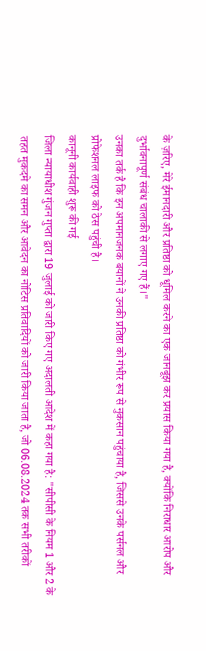के ज़रिए, मेरे ईमानदारी और प्रतिष्ठा को धूमिल करने का एक जानबूझ कर प्रयास किया गया है, क्योंकि निराधार आरोप और दुर्भावनापूर्ण संबंध चालाकी से लगाए गए हैं।"
उनका तर्क है कि इन अपमानजनक बयानों ने उनकी प्रतिष्ठा को गंभीर रूप से नुकसान पहुंचाया है, जिससे उनके पर्सनल और प्रोफेशनल लाइफ को ठेस पहुंची है।
कानूनी कार्यवाही शुरू की गई
जिला न्यायाधीश गुंजन गुप्ता द्वारा 19 जुलाई को जारी किए गए अदालती आदेश में कहा गया है: "सीपीसी के नियम 1 और 2 के तहत मुकदमे का समन और आवेदन का नोटिस प्रतिवादियों को जारी किया जाता है, जो 06.08.2024 तक सभी तरीकों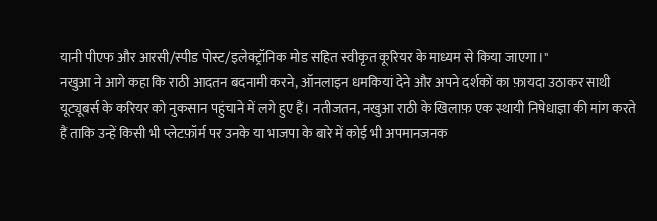यानी पीएफ और आरसी/स्पीड पोस्ट/इलेक्ट्रॉनिक मोड सहित स्वीकृत कूरियर के माध्यम से किया जाएगा।"
नखुआ ने आगे कहा कि राठी आदतन बदनामी करने, ऑनलाइन धमकियां देने और अपने दर्शकों का फ़ायदा उठाकर साथी यूट्यूबर्स के करियर को नुकसान पहुंचाने में लगे हुए हैं। नतीजतन, नखुआ राठी के खिलाफ़ एक स्थायी निषेधाज्ञा की मांग करते हैं ताकि उन्हें किसी भी प्लेटफ़ॉर्म पर उनके या भाजपा के बारे में कोई भी अपमानजनक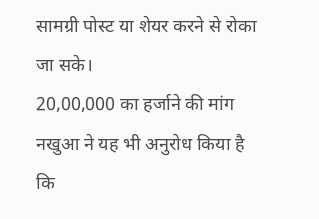सामग्री पोस्ट या शेयर करने से रोका जा सके।
20,00,000 का हर्जाने की मांग
नखुआ ने यह भी अनुरोध किया है कि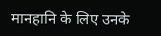मानहानि के लिए उनके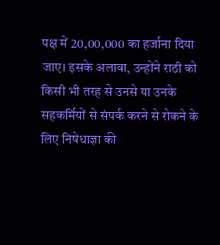पक्ष में 20,00,000 का हर्जाना दिया जाए। इसके अलावा, उन्होंने राठी को किसी भी तरह से उनसे या उनके सहकर्मियों से संपर्क करने से रोकने के लिए निषेधाज्ञा की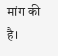मांग की है।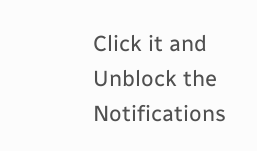Click it and Unblock the Notifications